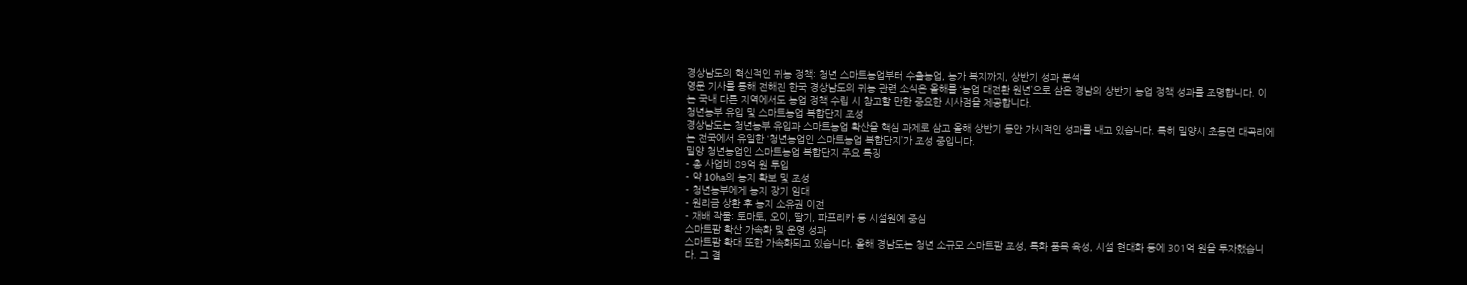경상남도의 혁신적인 귀농 정책: 청년 스마트농업부터 수출농업, 농가 복지까지, 상반기 성과 분석
영문 기사를 통해 전해진 한국 경상남도의 귀농 관련 소식은 올해를 ‘농업 대전환 원년’으로 삼은 경남의 상반기 농업 정책 성과를 조명합니다. 이는 국내 다른 지역에서도 농업 정책 수립 시 참고할 만한 중요한 시사점을 제공합니다.
청년농부 유입 및 스마트농업 복합단지 조성
경상남도는 청년농부 유입과 스마트농업 확산을 핵심 과제로 삼고 올해 상반기 동안 가시적인 성과를 내고 있습니다. 특히 밀양시 초동면 대곡리에는 전국에서 유일한 ‘청년농업인 스마트농업 복합단지’가 조성 중입니다.
밀양 청년농업인 스마트농업 복합단지 주요 특징
- 총 사업비 89억 원 투입
- 약 10ha의 농지 확보 및 조성
- 청년농부에게 농지 장기 임대
- 원리금 상환 후 농지 소유권 이전
- 재배 작물: 토마토, 오이, 딸기, 파프리카 등 시설원예 중심
스마트팜 확산 가속화 및 운영 성과
스마트팜 확대 또한 가속화되고 있습니다. 올해 경남도는 청년 소규모 스마트팜 조성, 특화 품목 육성, 시설 현대화 등에 301억 원을 투자했습니다. 그 결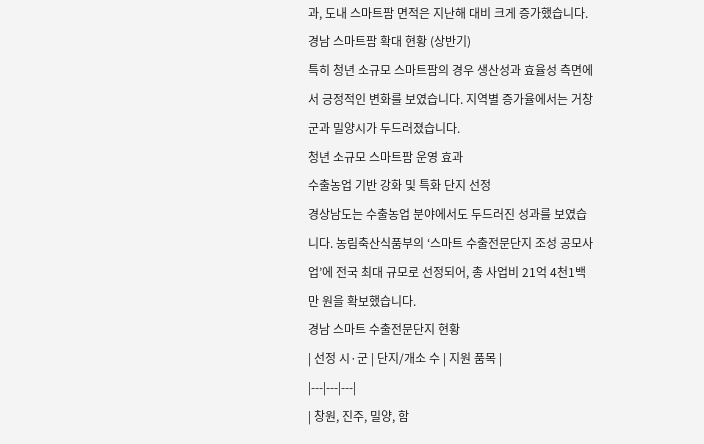과, 도내 스마트팜 면적은 지난해 대비 크게 증가했습니다.
경남 스마트팜 확대 현황 (상반기)
특히 청년 소규모 스마트팜의 경우 생산성과 효율성 측면에서 긍정적인 변화를 보였습니다. 지역별 증가율에서는 거창군과 밀양시가 두드러졌습니다.
청년 소규모 스마트팜 운영 효과
수출농업 기반 강화 및 특화 단지 선정
경상남도는 수출농업 분야에서도 두드러진 성과를 보였습니다. 농림축산식품부의 ‘스마트 수출전문단지 조성 공모사업’에 전국 최대 규모로 선정되어, 총 사업비 21억 4천1백만 원을 확보했습니다.
경남 스마트 수출전문단지 현황
| 선정 시·군 | 단지/개소 수 | 지원 품목 |
|---|---|---|
| 창원, 진주, 밀양, 함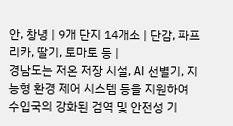안, 창녕 | 9개 단지 14개소 | 단감, 파프리카, 딸기, 토마토 등 |
경남도는 저온 저장 시설, AI 선별기, 지능형 환경 제어 시스템 등을 지원하여 수입국의 강화된 검역 및 안전성 기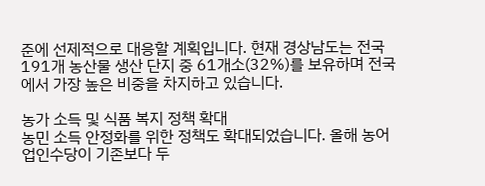준에 선제적으로 대응할 계획입니다. 현재 경상남도는 전국 191개 농산물 생산 단지 중 61개소(32%)를 보유하며 전국에서 가장 높은 비중을 차지하고 있습니다.

농가 소득 및 식품 복지 정책 확대
농민 소득 안정화를 위한 정책도 확대되었습니다. 올해 농어업인수당이 기존보다 두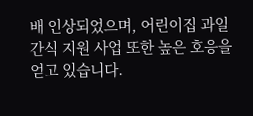배 인상되었으며, 어린이집 과일간식 지원 사업 또한 높은 호응을 얻고 있습니다.